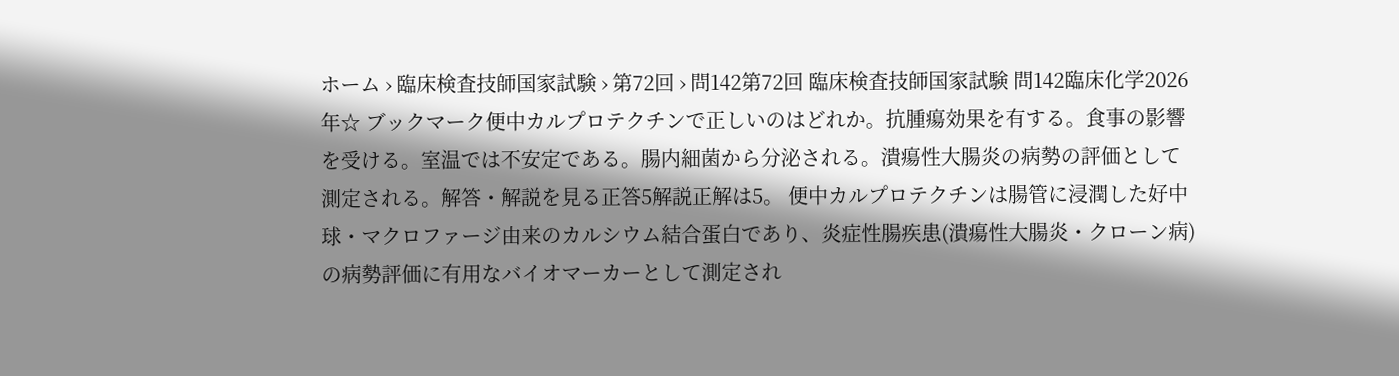ホーム › 臨床検査技師国家試験 › 第72回 › 問142第72回 臨床検査技師国家試験 問142臨床化学2026年☆ ブックマーク便中カルプロテクチンで正しいのはどれか。抗腫瘍効果を有する。食事の影響を受ける。室温では不安定である。腸内細菌から分泌される。潰瘍性大腸炎の病勢の評価として測定される。解答・解説を見る正答5解説正解は5。 便中カルプロテクチンは腸管に浸潤した好中球・マクロファージ由来のカルシウム結合蛋白であり、炎症性腸疾患(潰瘍性大腸炎・クローン病)の病勢評価に有用なバイオマーカーとして測定され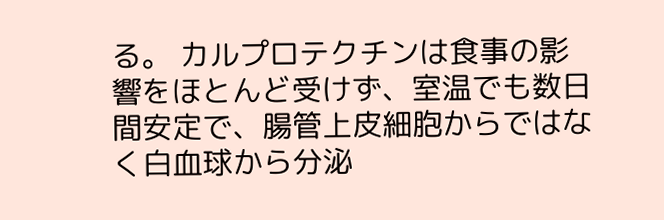る。 カルプロテクチンは食事の影響をほとんど受けず、室温でも数日間安定で、腸管上皮細胞からではなく白血球から分泌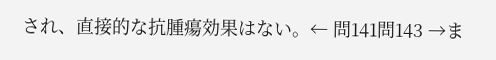され、直接的な抗腫瘍効果はない。← 問141問143 →ま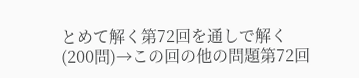とめて解く第72回を通しで解く(200問)→この回の他の問題第72回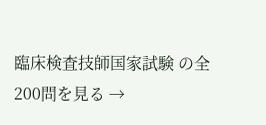臨床検査技師国家試験 の全200問を見る →